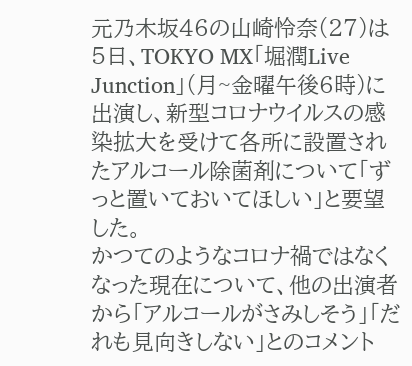元乃木坂46の山崎怜奈(27)は5日、TOKYO MX「堀潤Live Junction」(月~金曜午後6時)に出演し、新型コロナウイルスの感染拡大を受けて各所に設置されたアルコール除菌剤について「ずっと置いておいてほしい」と要望した。
かつてのようなコロナ禍ではなくなった現在について、他の出演者から「アルコールがさみしそう」「だれも見向きしない」とのコメント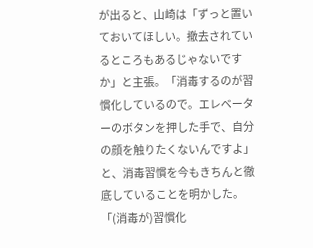が出ると、山崎は「ずっと置いておいてほしい。撤去されているところもあるじゃないですか」と主張。「消毒するのが習慣化しているので。エレベーターのボタンを押した手で、自分の顔を触りたくないんですよ」と、消毒習慣を今もきちんと徹底していることを明かした。
「(消毒が)習慣化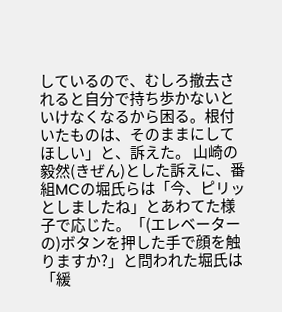しているので、むしろ撤去されると自分で持ち歩かないといけなくなるから困る。根付いたものは、そのままにしてほしい」と、訴えた。 山崎の毅然(きぜん)とした訴えに、番組MCの堀氏らは「今、ピリッとしましたね」とあわてた様子で応じた。「(エレベーターの)ボタンを押した手で顔を触りますか?」と問われた堀氏は「緩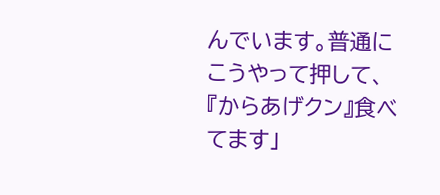んでいます。普通にこうやって押して、『からあげクン』食べてます」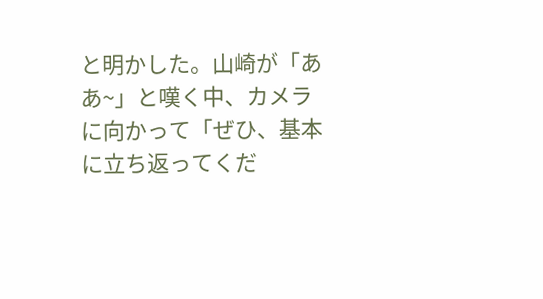と明かした。山崎が「ああ~」と嘆く中、カメラに向かって「ぜひ、基本に立ち返ってくだ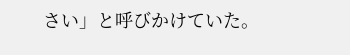さい」と呼びかけていた。